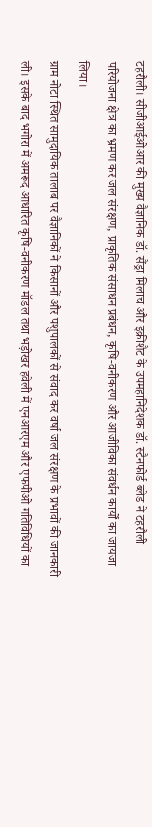टहरौली। सीजीआईओआर की मुख्य वैज्ञानिक डॉ. सैंड्रा मिलाच और इक्रीशैट के उपमहानिदेशक डॉ. स्टैनफोर्ड ब्लेड ने टहरौली परियोजना क्षेत्र का भ्रमण कर जल संरक्षण, प्राकृतिक संसाधन प्रबंधन, कृषि-वनीकरण और आजीविका संवर्धन कार्यों का जायजा लिया।
ग्राम नोटा स्थित सामुदायिक तालाब पर वैज्ञानिकों ने किसानों और पशुपालकों से संवाद कर वर्षा जल संरक्षण के प्रभावों की जानकारी ली। इसके बाद भगोरा में अमरूद आधारित कृषि-वनीकरण मॉडल तथा भड़ोखर हवेली में एनआरएम और एफपीओ गतिविधियों का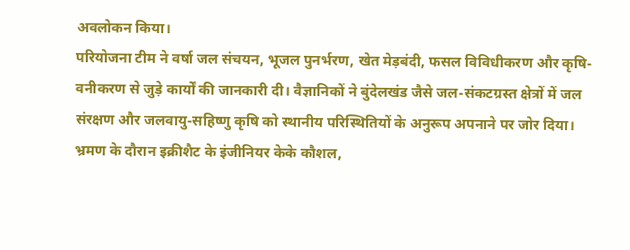अवलोकन किया।
परियोजना टीम ने वर्षा जल संचयन, भूजल पुनर्भरण, खेत मेड़बंदी, फसल विविधीकरण और कृषि-वनीकरण से जुड़े कार्यों की जानकारी दी। वैज्ञानिकों ने बुंदेलखंड जैसे जल-संकटग्रस्त क्षेत्रों में जल संरक्षण और जलवायु-सहिष्णु कृषि को स्थानीय परिस्थितियों के अनुरूप अपनाने पर जोर दिया।
भ्रमण के दौरान इक्रीशैट के इंजीनियर केके कौशल,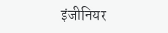इंजीनियर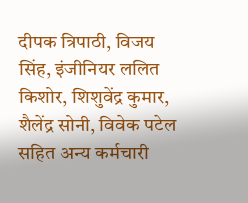दीपक त्रिपाठी, विजय सिंह, इंजीनियर ललित किशोर, शिशुवेंद्र कुमार, शैलेंद्र सोनी, विवेक पटेल सहित अन्य कर्मचारी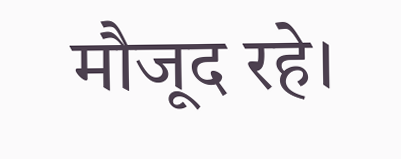मौजूद रहे।